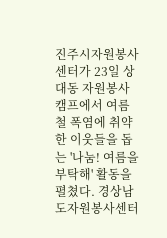진주시자원봉사센터가 23일 상대동 자원봉사 캠프에서 여름철 폭염에 취약한 이웃들을 돕는 '나눔! 여름을 부탁해' 활동을 펼쳤다. 경상남도자원봉사센터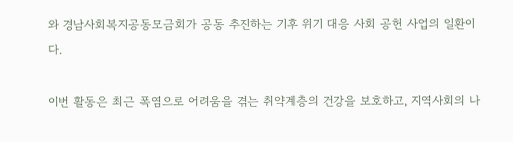와 경남사회복지공동모금회가 공동 추진하는 기후 위기 대응 사회 공헌 사업의 일환이다.

이번 활동은 최근 폭염으로 어려움을 겪는 취약계층의 건강을 보호하고, 지역사회의 나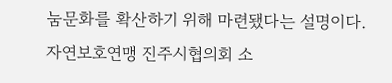눔문화를 확산하기 위해 마련됐다는 설명이다.
자연보호연맹 진주시협의회 소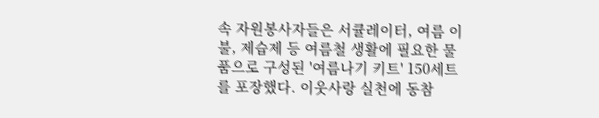속 자원봉사자들은 서큘레이터, 여름 이불, 제습제 등 여름철 생활에 필요한 물품으로 구성된 '여름나기 키트' 150세트를 포장했다. 이웃사랑 실천에 동참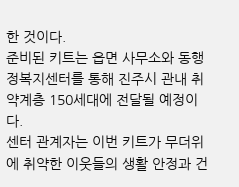한 것이다.
준비된 키트는 읍면 사무소와 동행정복지센터를 통해 진주시 관내 취약계층 150세대에 전달될 예정이다.
센터 관계자는 이번 키트가 무더위에 취약한 이웃들의 생활 안정과 건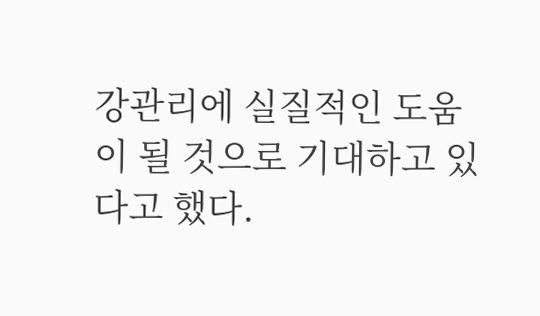강관리에 실질적인 도움이 될 것으로 기대하고 있다고 했다.